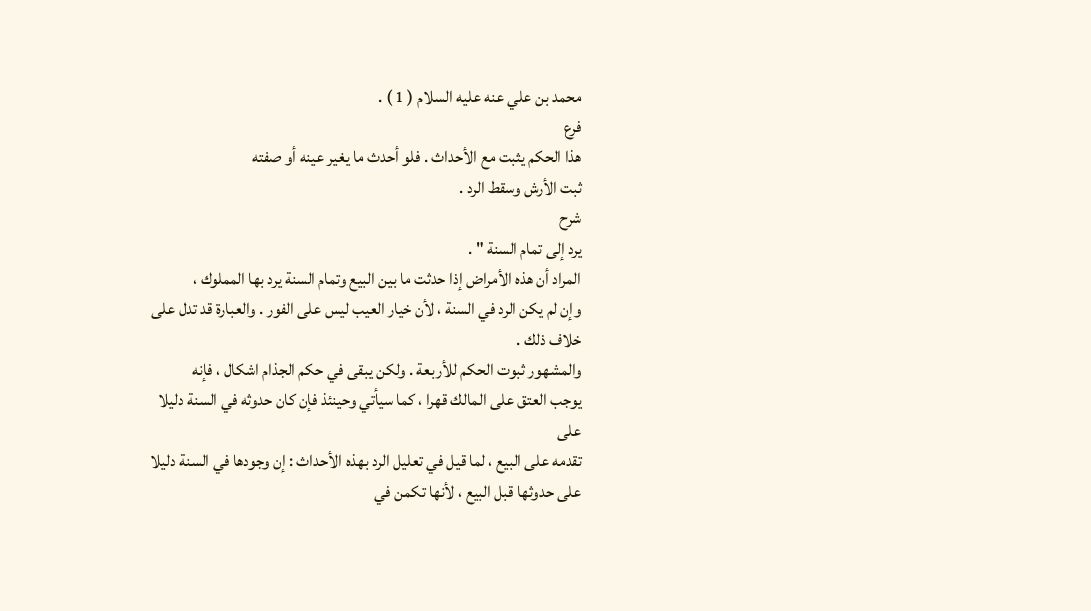محمد بن علي عنه عليه السلام ( 1 ) .
فرع
هذا الحكم يثبت مع الأحداث . فلو أحدث ما يغير عينه أو صفته
ثبت الأرش وسقط الرد .
شرح
يرد إلى تمام السنة " .
المراد أن هذه الأمراض إذا حدثت ما بين البيع وتمام السنة يرد بها المملوك ،
وإن لم يكن الرد في السنة ، لأن خيار العيب ليس على الفور . والعبارة قد تدل على
خلاف ذلك .
والمشهور ثبوت الحكم للأربعة . ولكن يبقى في حكم الجذام اشكال ، فإنه
يوجب العتق على المالك قهرا ، كما سيأتي وحينئذ فإن كان حدوثه في السنة دليلا على
تقدمه على البيع ، لما قيل في تعليل الرد بهذه الأحداث : إن وجودها في السنة دليلا
على حدوثها قبل البيع ، لأنها تكمن في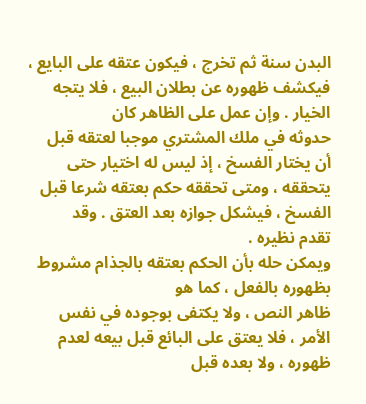البدن سنة ثم تخرج ، فيكون عتقه على البايع ،
فيكشف ظهوره عن بطلان البيع ، فلا يتجه الخيار . وإن عمل على الظاهر كان
حدوثه في ملك المشتري موجبا لعتقه قبل أن يختار الفسخ ، إذ ليس له اختيار حتى
يتحققه ، ومتى تحققه حكم بعتقه شرعا قبل الفسخ ، فيشكل جوازه بعد العتق . وقد
تقدم نظيره .
ويمكن حله بأن الحكم بعتقه بالجذام مشروط بظهوره بالفعل ، كما هو
ظاهر النص ، ولا يكتفى بوجوده في نفس الأمر ، فلا يعتق على البائع قبل بيعه لعدم
ظهوره ، ولا بعده قبل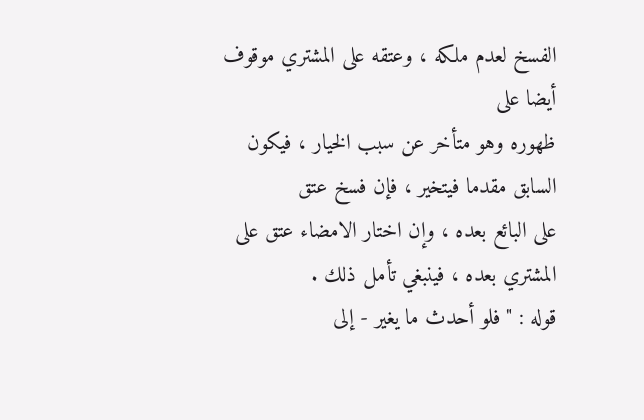الفسخ لعدم ملكه ، وعتقه على المشتري موقوف أيضا على
ظهوره وهو متأخر عن سبب الخيار ، فيكون السابق مقدما فيتخير ، فإن فسخ عتق
على البائع بعده ، وإن اختار الامضاء عتق على المشتري بعده ، فينبغي تأمل ذلك .
قوله : " فلو أحدث ما يغير - إلى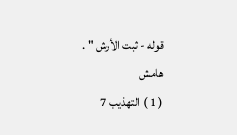قوله - ثبت الأرش " .
هامش
( 1 ) التهذيب 7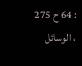: 64 ح 275 ، الوسائل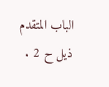الباب المتقدم ذيل ح 2 .